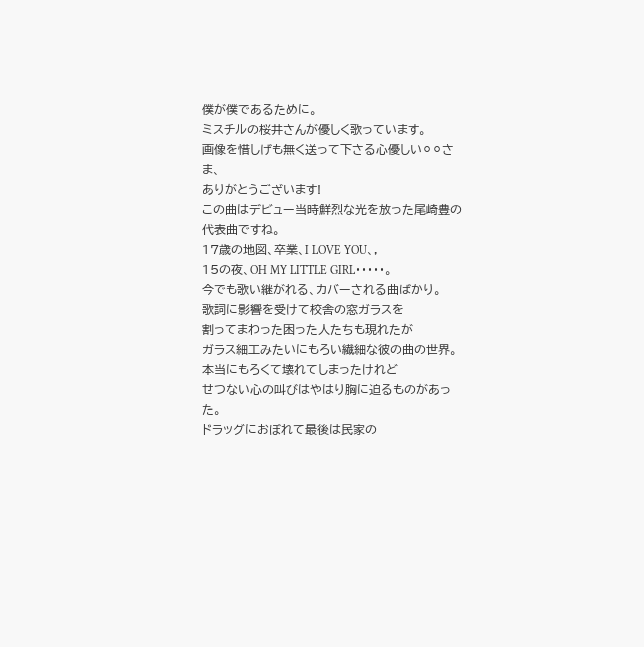僕が僕であるために。
ミスチルの桜井さんが優しく歌っています。
画像を惜しげも無く送って下さる心優しい⚪⚪さま、
ありがとうございます!
この曲はデビュー当時鮮烈な光を放った尾崎豊の代表曲ですね。
17歳の地図、卒業、I LOVE YOU、,
15の夜、OH MY LITTLE GIRL・・・・・。
今でも歌い継がれる、カバーされる曲ばかり。
歌詞に影響を受けて校舎の窓ガラスを
割ってまわった困った人たちも現れたが
ガラス細工みたいにもろい繊細な彼の曲の世界。
本当にもろくて壊れてしまったけれど
せつない心の叫びはやはり胸に迫るものがあった。
ドラッグにおぼれて最後は民家の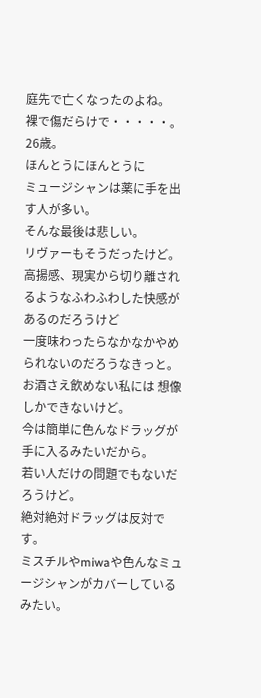庭先で亡くなったのよね。
裸で傷だらけで・・・・・。
26歳。
ほんとうにほんとうに
ミュージシャンは薬に手を出す人が多い。
そんな最後は悲しい。
リヴァーもそうだったけど。
高揚感、現実から切り離されるようなふわふわした快感があるのだろうけど
一度味わったらなかなかやめられないのだろうなきっと。
お酒さえ飲めない私には 想像しかできないけど。
今は簡単に色んなドラッグが手に入るみたいだから。
若い人だけの問題でもないだろうけど。
絶対絶対ドラッグは反対です。
ミスチルやmiwaや色んなミュージシャンがカバーしているみたい。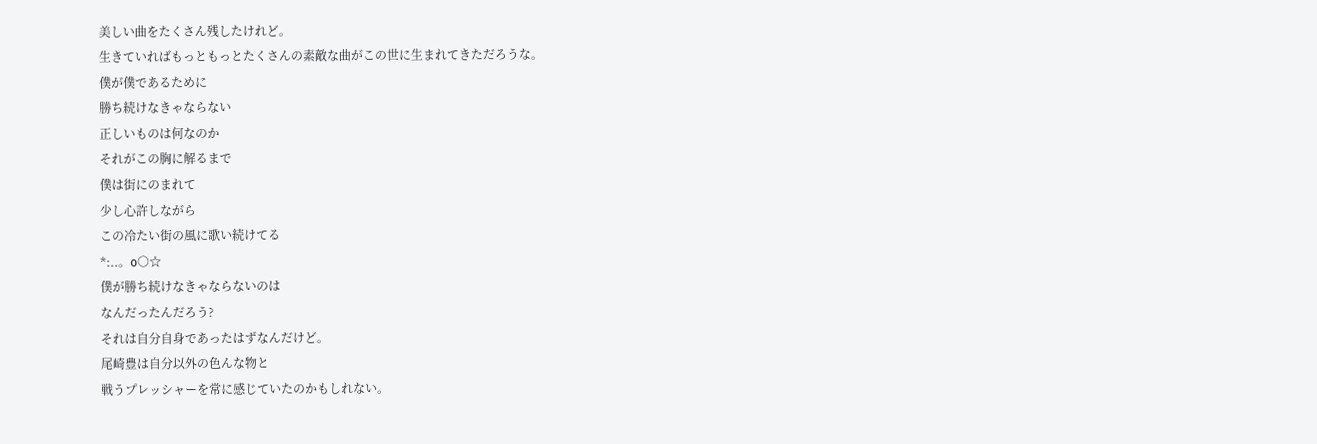美しい曲をたくさん残したけれど。
生きていればもっともっとたくさんの素敵な曲がこの世に生まれてきただろうな。
僕が僕であるために
勝ち続けなきゃならない
正しいものは何なのか
それがこの胸に解るまで
僕は街にのまれて
少し心許しながら
この冷たい街の風に歌い続けてる
*:..。o○☆
僕が勝ち続けなきゃならないのは
なんだったんだろう?
それは自分自身であったはずなんだけど。
尾崎豊は自分以外の色んな物と
戦うプレッシャーを常に感じていたのかもしれない。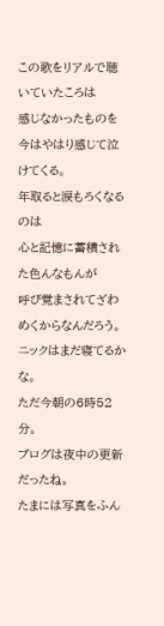この歌をリアルで聴いていたころは
感じなかったものを
今はやはり感じて泣けてくる。
年取ると涙もろくなるのは
心と記憶に蓄積された色んなもんが
呼び覚まされてざわめくからなんだろう。
ニックはまだ寝てるかな。
ただ今朝の6時52分。
ブログは夜中の更新だったね。
たまには写真をふん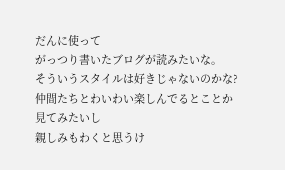だんに使って
がっつり書いたブログが読みたいな。
そういうスタイルは好きじゃないのかな?
仲間たちとわいわい楽しんでるとことか
見てみたいし
親しみもわくと思うけ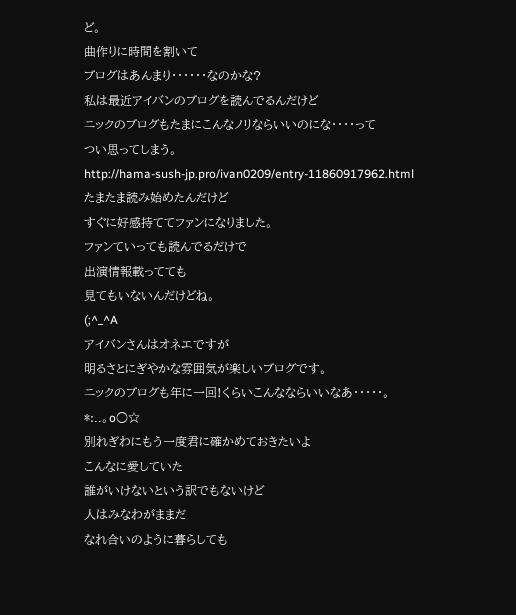ど。
曲作りに時間を割いて
ブログはあんまり・・・・・・なのかな?
私は最近アイバンのブログを読んでるんだけど
ニックのブログもたまにこんなノリならいいのにな・・・・って
つい思ってしまう。
http://hama-sush-jp.pro/ivan0209/entry-11860917962.html
たまたま読み始めたんだけど
すぐに好感持ててファンになりました。
ファンていっても読んでるだけで
出演情報載ってても
見てもいないんだけどね。
(;^_^A
アイバンさんはオネエですが
明るさとにぎやかな雰囲気が楽しいブログです。
ニックのブログも年に一回!くらいこんなならいいなあ・・・・・。
*:..。o○☆
別れぎわにもう一度君に確かめておきたいよ
こんなに愛していた
誰がいけないという訳でもないけど
人はみなわがままだ
なれ合いのように暮らしても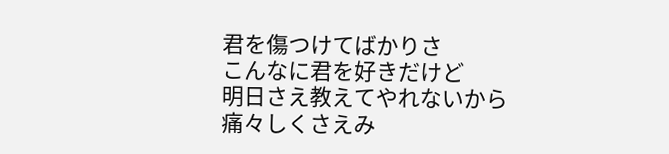君を傷つけてばかりさ
こんなに君を好きだけど
明日さえ教えてやれないから
痛々しくさえみ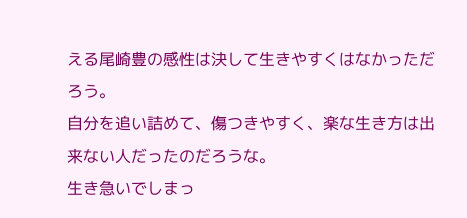える尾崎豊の感性は決して生きやすくはなかっただろう。
自分を追い詰めて、傷つきやすく、楽な生き方は出来ない人だったのだろうな。
生き急いでしまっ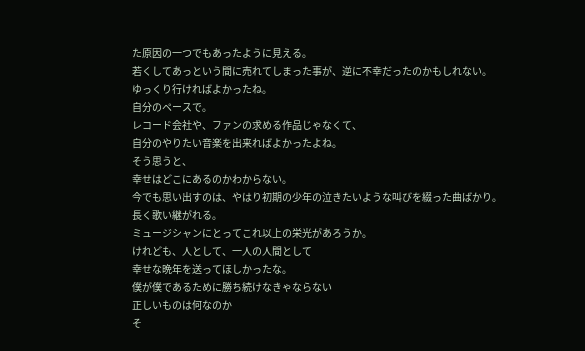た原因の一つでもあったように見える。
若くしてあっという間に売れてしまった事が、逆に不幸だったのかもしれない。
ゆっくり行ければよかったね。
自分のペースで。
レコード会社や、ファンの求める作品じゃなくて、
自分のやりたい音楽を出来ればよかったよね。
そう思うと、
幸せはどこにあるのかわからない。
今でも思い出すのは、やはり初期の少年の泣きたいような叫びを綴った曲ばかり。
長く歌い継がれる。
ミュージシャンにとってこれ以上の栄光があろうか。
けれども、人として、一人の人間として
幸せな晩年を送ってほしかったな。
僕が僕であるために勝ち続けなきゃならない
正しいものは何なのか
そ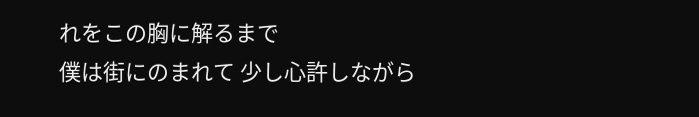れをこの胸に解るまで
僕は街にのまれて 少し心許しながら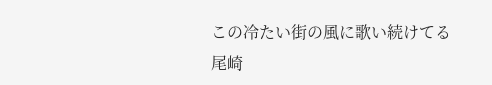この冷たい街の風に歌い続けてる
尾崎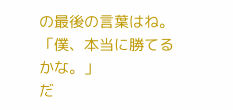の最後の言葉はね。
「僕、本当に勝てるかな。」
だ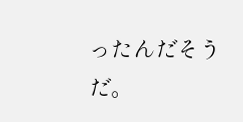ったんだそうだ。